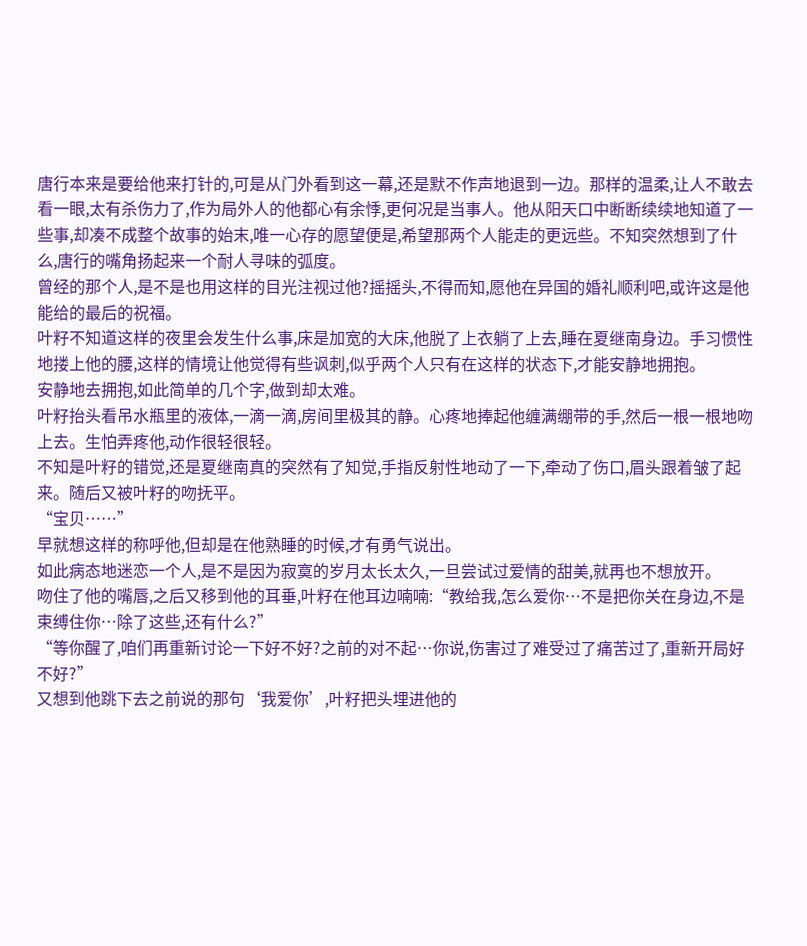唐行本来是要给他来打针的,可是从门外看到这一幕,还是默不作声地退到一边。那样的温柔,让人不敢去看一眼,太有杀伤力了,作为局外人的他都心有余悸,更何况是当事人。他从阳天口中断断续续地知道了一些事,却凑不成整个故事的始末,唯一心存的愿望便是,希望那两个人能走的更远些。不知突然想到了什么,唐行的嘴角扬起来一个耐人寻味的弧度。
曾经的那个人,是不是也用这样的目光注视过他?摇摇头,不得而知,愿他在异国的婚礼顺利吧,或许这是他能给的最后的祝福。
叶籽不知道这样的夜里会发生什么事,床是加宽的大床,他脱了上衣躺了上去,睡在夏继南身边。手习惯性地搂上他的腰,这样的情境让他觉得有些讽刺,似乎两个人只有在这样的状态下,才能安静地拥抱。
安静地去拥抱,如此简单的几个字,做到却太难。
叶籽抬头看吊水瓶里的液体,一滴一滴,房间里极其的静。心疼地捧起他缠满绷带的手,然后一根一根地吻上去。生怕弄疼他,动作很轻很轻。
不知是叶籽的错觉,还是夏继南真的突然有了知觉,手指反射性地动了一下,牵动了伤口,眉头跟着皱了起来。随后又被叶籽的吻抚平。
“宝贝……”
早就想这样的称呼他,但却是在他熟睡的时候,才有勇气说出。
如此病态地迷恋一个人,是不是因为寂寞的岁月太长太久,一旦尝试过爱情的甜美,就再也不想放开。
吻住了他的嘴唇,之后又移到他的耳垂,叶籽在他耳边喃喃:“教给我,怎么爱你…不是把你关在身边,不是束缚住你…除了这些,还有什么?”
“等你醒了,咱们再重新讨论一下好不好?之前的对不起…你说,伤害过了难受过了痛苦过了,重新开局好不好?”
又想到他跳下去之前说的那句‘我爱你’,叶籽把头埋进他的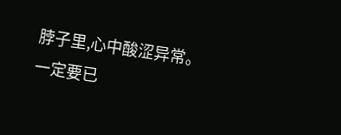脖子里,心中酸涩异常。
一定要已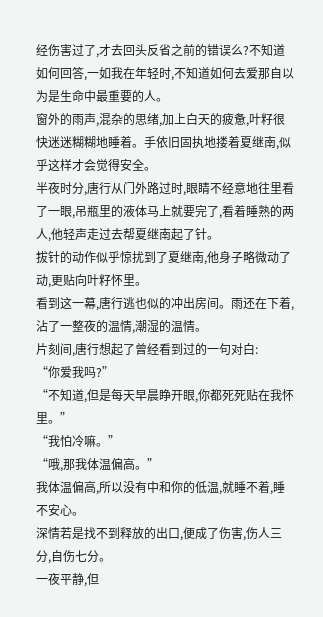经伤害过了,才去回头反省之前的错误么?不知道如何回答,一如我在年轻时,不知道如何去爱那自以为是生命中最重要的人。
窗外的雨声,混杂的思绪,加上白天的疲惫,叶籽很快迷迷糊糊地睡着。手依旧固执地搂着夏继南,似乎这样才会觉得安全。
半夜时分,唐行从门外路过时,眼睛不经意地往里看了一眼,吊瓶里的液体马上就要完了,看着睡熟的两人,他轻声走过去帮夏继南起了针。
拔针的动作似乎惊扰到了夏继南,他身子略微动了动,更贴向叶籽怀里。
看到这一幕,唐行逃也似的冲出房间。雨还在下着,沾了一整夜的温情,潮湿的温情。
片刻间,唐行想起了曾经看到过的一句对白:
“你爱我吗?”
“不知道,但是每天早晨睁开眼,你都死死贴在我怀里。”
“我怕冷嘛。”
“哦,那我体温偏高。”
我体温偏高,所以没有中和你的低温,就睡不着,睡不安心。
深情若是找不到释放的出口,便成了伤害,伤人三分,自伤七分。
一夜平静,但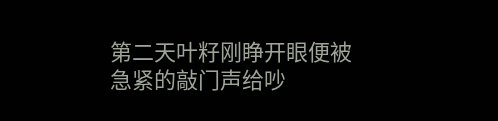第二天叶籽刚睁开眼便被急紧的敲门声给吵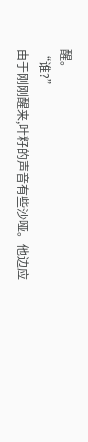醒。
“谁?”
由于刚刚醒来,叶籽的声音有些沙哑。他边应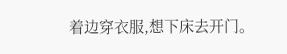着边穿衣服,想下床去开门。